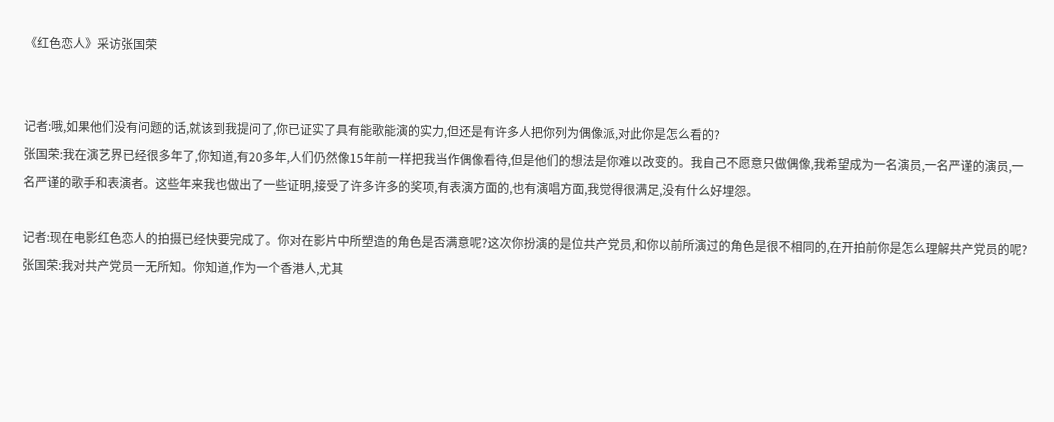《红色恋人》采访张国荣


记者:哦,如果他们没有问题的话,就该到我提问了,你已证实了具有能歌能演的实力,但还是有许多人把你列为偶像派,对此你是怎么看的?
张国荣:我在演艺界已经很多年了,你知道,有20多年,人们仍然像15年前一样把我当作偶像看待,但是他们的想法是你难以改变的。我自己不愿意只做偶像,我希望成为一名演员,一名严谨的演员,一名严谨的歌手和表演者。这些年来我也做出了一些证明,接受了许多许多的奖项,有表演方面的,也有演唱方面,我觉得很满足,没有什么好埋怨。

记者:现在电影红色恋人的拍摄已经快要完成了。你对在影片中所塑造的角色是否满意呢?这次你扮演的是位共产党员,和你以前所演过的角色是很不相同的,在开拍前你是怎么理解共产党员的呢?
张国荣:我对共产党员一无所知。你知道,作为一个香港人,尤其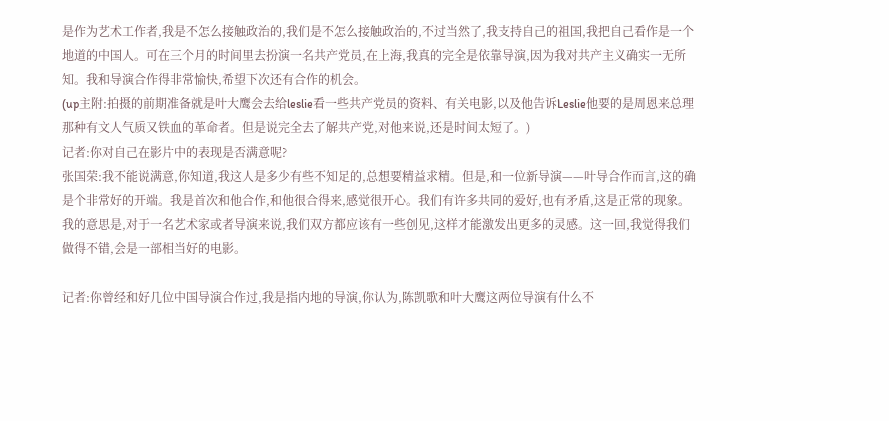是作为艺术工作者,我是不怎么接触政治的,我们是不怎么接触政治的,不过当然了,我支持自己的祖国,我把自己看作是一个地道的中国人。可在三个月的时间里去扮演一名共产党员,在上海,我真的完全是依靠导演,因为我对共产主义确实一无所知。我和导演合作得非常愉快,希望下次还有合作的机会。
(up主附:拍摄的前期准备就是叶大鹰会去给leslie看一些共产党员的资料、有关电影,以及他告诉Leslie他要的是周恩来总理那种有文人气质又铁血的革命者。但是说完全去了解共产党,对他来说,还是时间太短了。)
记者:你对自己在影片中的表现是否满意呢?
张国荣:我不能说满意,你知道,我这人是多少有些不知足的,总想要精益求精。但是,和一位新导演——叶导合作而言,这的确是个非常好的开端。我是首次和他合作,和他很合得来,感觉很开心。我们有许多共同的爱好,也有矛盾,这是正常的现象。我的意思是,对于一名艺术家或者导演来说,我们双方都应该有一些创见,这样才能激发出更多的灵感。这一回,我觉得我们做得不错,会是一部相当好的电影。

记者:你曾经和好几位中国导演合作过,我是指内地的导演,你认为,陈凯歌和叶大鹰这两位导演有什么不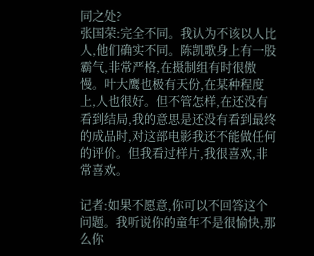同之处?
张国荣:完全不同。我认为不该以人比人,他们确实不同。陈凯歌身上有一股霸气,非常严格,在摄制组有时很傲慢。叶大鹰也极有天份,在某种程度上,人也很好。但不管怎样,在还没有看到结局,我的意思是还没有看到最终的成品时,对这部电影我还不能做任何的评价。但我看过样片,我很喜欢,非常喜欢。

记者:如果不愿意,你可以不回答这个问题。我听说你的童年不是很愉快,那么你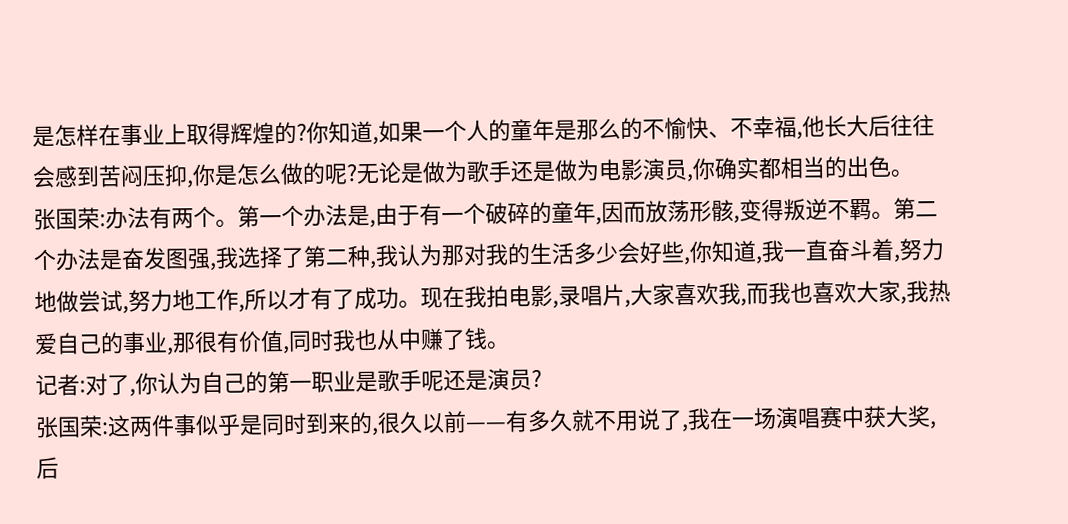是怎样在事业上取得辉煌的?你知道,如果一个人的童年是那么的不愉快、不幸福,他长大后往往会感到苦闷压抑,你是怎么做的呢?无论是做为歌手还是做为电影演员,你确实都相当的出色。
张国荣:办法有两个。第一个办法是,由于有一个破碎的童年,因而放荡形骸,变得叛逆不羁。第二个办法是奋发图强,我选择了第二种,我认为那对我的生活多少会好些,你知道,我一直奋斗着,努力地做尝试,努力地工作,所以才有了成功。现在我拍电影,录唱片,大家喜欢我,而我也喜欢大家,我热爱自己的事业,那很有价值,同时我也从中赚了钱。
记者:对了,你认为自己的第一职业是歌手呢还是演员?
张国荣:这两件事似乎是同时到来的,很久以前——有多久就不用说了,我在一场演唱赛中获大奖,后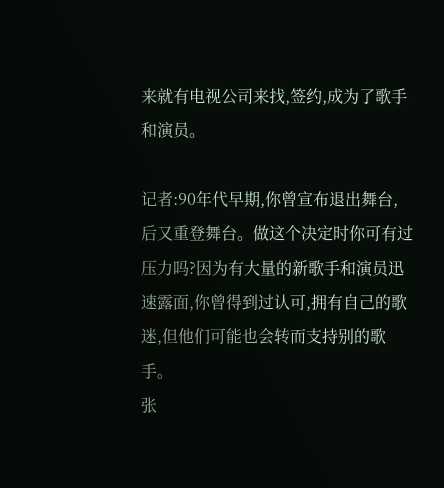来就有电视公司来找,签约,成为了歌手和演员。

记者:90年代早期,你曾宣布退出舞台,后又重登舞台。做这个决定时你可有过压力吗?因为有大量的新歌手和演员迅速露面,你曾得到过认可,拥有自己的歌迷,但他们可能也会转而支持别的歌手。
张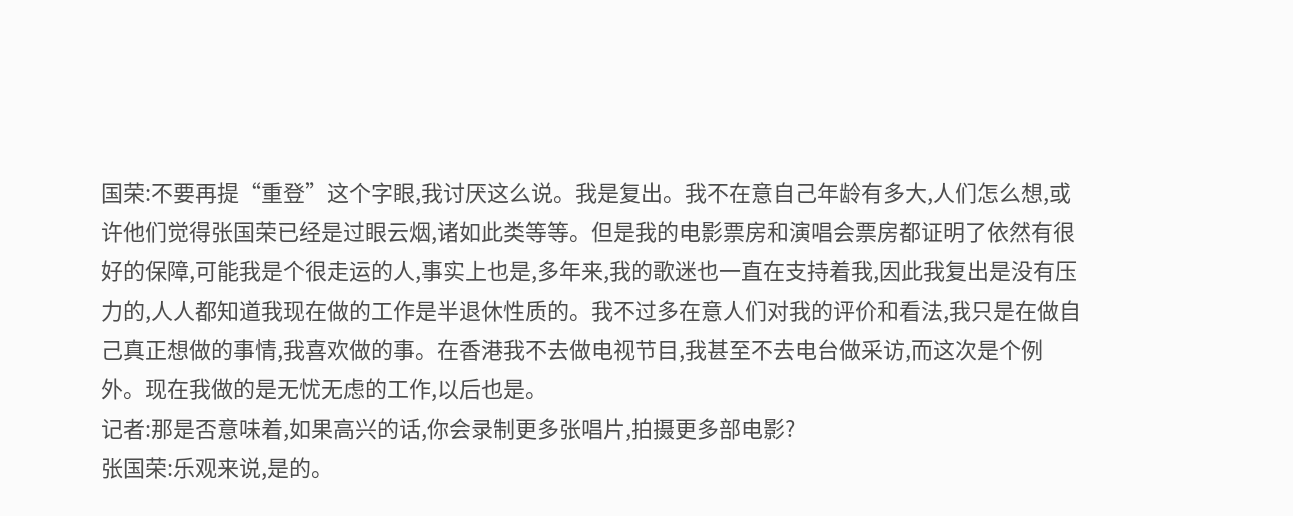国荣:不要再提“重登”这个字眼,我讨厌这么说。我是复出。我不在意自己年龄有多大,人们怎么想,或许他们觉得张国荣已经是过眼云烟,诸如此类等等。但是我的电影票房和演唱会票房都证明了依然有很好的保障,可能我是个很走运的人,事实上也是,多年来,我的歌迷也一直在支持着我,因此我复出是没有压力的,人人都知道我现在做的工作是半退休性质的。我不过多在意人们对我的评价和看法,我只是在做自己真正想做的事情,我喜欢做的事。在香港我不去做电视节目,我甚至不去电台做采访,而这次是个例外。现在我做的是无忧无虑的工作,以后也是。
记者:那是否意味着,如果高兴的话,你会录制更多张唱片,拍摄更多部电影?
张国荣:乐观来说,是的。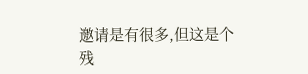邀请是有很多,但这是个残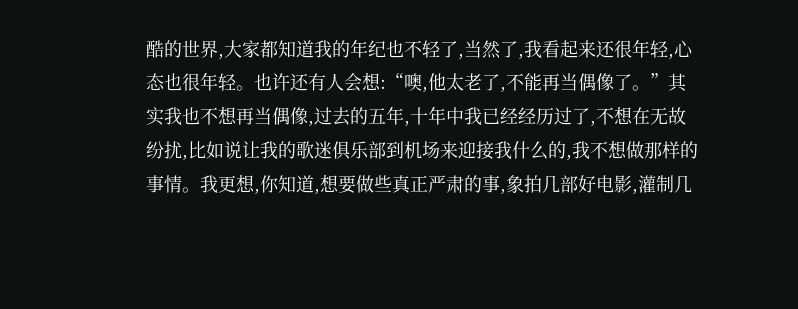酷的世界,大家都知道我的年纪也不轻了,当然了,我看起来还很年轻,心态也很年轻。也许还有人会想:“噢,他太老了,不能再当偶像了。”其实我也不想再当偶像,过去的五年,十年中我已经经历过了,不想在无故纷扰,比如说让我的歌迷俱乐部到机场来迎接我什么的,我不想做那样的事情。我更想,你知道,想要做些真正严肃的事,象拍几部好电影,灌制几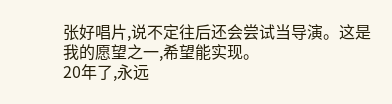张好唱片,说不定往后还会尝试当导演。这是我的愿望之一,希望能实现。
20年了,永远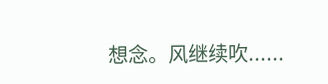想念。风继续吹......